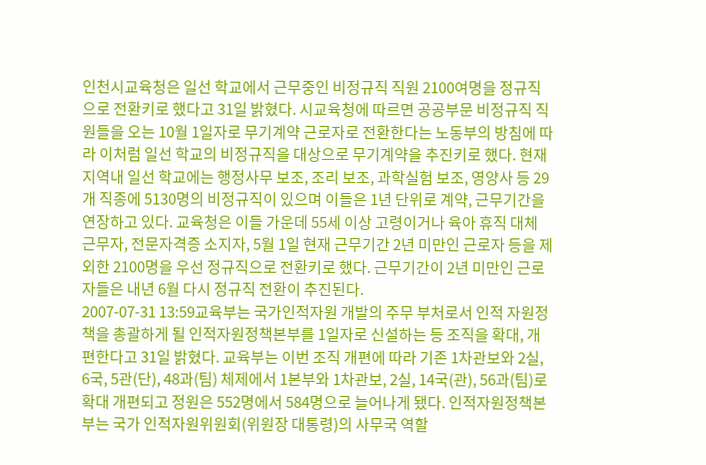인천시교육청은 일선 학교에서 근무중인 비정규직 직원 2100여명을 정규직으로 전환키로 했다고 31일 밝혔다. 시교육청에 따르면 공공부문 비정규직 직원들을 오는 10월 1일자로 무기계약 근로자로 전환한다는 노동부의 방침에 따라 이처럼 일선 학교의 비정규직을 대상으로 무기계약을 추진키로 했다. 현재 지역내 일선 학교에는 행정사무 보조, 조리 보조, 과학실험 보조, 영양사 등 29개 직종에 5130명의 비정규직이 있으며 이들은 1년 단위로 계약, 근무기간을 연장하고 있다. 교육청은 이들 가운데 55세 이상 고령이거나 육아 휴직 대체 근무자, 전문자격증 소지자, 5월 1일 현재 근무기간 2년 미만인 근로자 등을 제외한 2100명을 우선 정규직으로 전환키로 했다. 근무기간이 2년 미만인 근로자들은 내년 6월 다시 정규직 전환이 추진된다.
2007-07-31 13:59교육부는 국가인적자원 개발의 주무 부처로서 인적 자원정책을 총괄하게 될 인적자원정책본부를 1일자로 신설하는 등 조직을 확대, 개편한다고 31일 밝혔다. 교육부는 이번 조직 개편에 따라 기존 1차관보와 2실, 6국, 5관(단), 48과(팀) 체제에서 1본부와 1차관보, 2실, 14국(관), 56과(팀)로 확대 개편되고 정원은 552명에서 584명으로 늘어나게 됐다. 인적자원정책본부는 국가 인적자원위원회(위원장 대통령)의 사무국 역할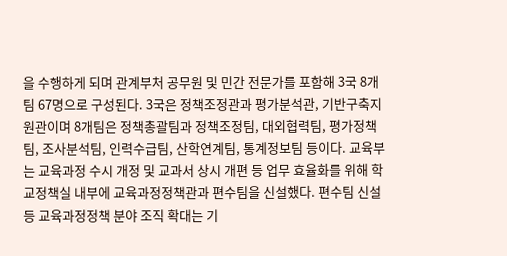을 수행하게 되며 관계부처 공무원 및 민간 전문가를 포함해 3국 8개팀 67명으로 구성된다. 3국은 정책조정관과 평가분석관, 기반구축지원관이며 8개팀은 정책총괄팀과 정책조정팀, 대외협력팀, 평가정책팀, 조사분석팀, 인력수급팀, 산학연계팀, 통계정보팀 등이다. 교육부는 교육과정 수시 개정 및 교과서 상시 개편 등 업무 효율화를 위해 학교정책실 내부에 교육과정정책관과 편수팀을 신설했다. 편수팀 신설 등 교육과정정책 분야 조직 확대는 기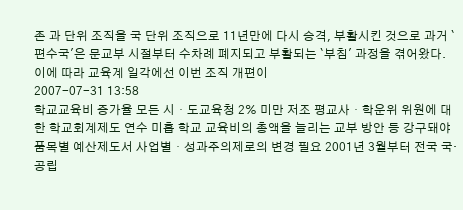존 과 단위 조직을 국 단위 조직으로 11년만에 다시 승격, 부활시킨 것으로 과거 `편수국'은 문교부 시절부터 수차례 폐지되고 부활되는 `부침' 과정을 겪어왔다. 이에 따라 교육계 일각에선 이번 조직 개편이
2007-07-31 13:58
학교교육비 증가율 모든 시・도교육청 2% 미만 저조 평교사・학운위 위원에 대한 학교회계제도 연수 미흡 학교 교육비의 총액을 늘리는 교부 방안 등 강구돼야 품목별 예산제도서 사업별・성과주의제로의 변경 필요 2001년 3월부터 전국 국·공립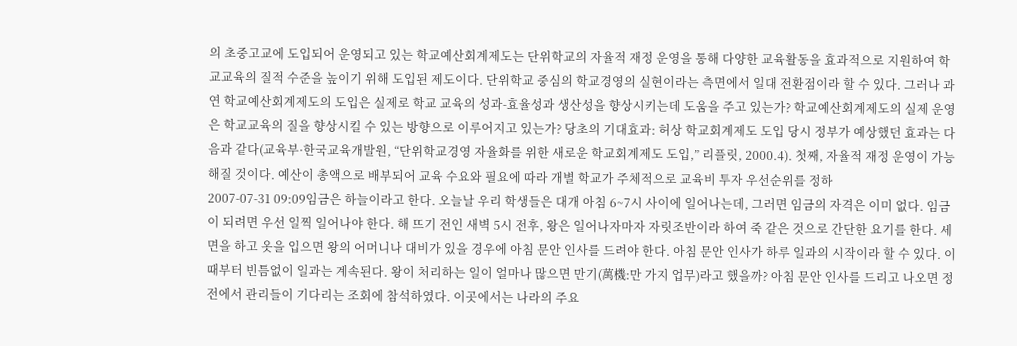의 초중고교에 도입되어 운영되고 있는 학교예산회계제도는 단위학교의 자율적 재정 운영을 통해 다양한 교육활동을 효과적으로 지원하여 학교교육의 질적 수준을 높이기 위해 도입된 제도이다. 단위학교 중심의 학교경영의 실현이라는 측면에서 일대 전환점이라 할 수 있다. 그러나 과연 학교예산회계제도의 도입은 실제로 학교 교육의 성과-효율성과 생산성을 향상시키는데 도움을 주고 있는가? 학교예산회계제도의 실제 운영은 학교교육의 질을 향상시킬 수 있는 방향으로 이루어지고 있는가? 당초의 기대효과: 허상 학교회계제도 도입 당시 정부가 예상했던 효과는 다음과 같다(교육부·한국교육개발원, “단위학교경영 자율화를 위한 새로운 학교회계제도 도입,” 리플릿, 2000.4). 첫째, 자율적 재정 운영이 가능해질 것이다. 예산이 총액으로 배부되어 교육 수요와 필요에 따라 개별 학교가 주체적으로 교육비 투자 우선순위를 정하
2007-07-31 09:09임금은 하늘이라고 한다. 오늘날 우리 학생들은 대개 아침 6~7시 사이에 일어나는데, 그러면 임금의 자격은 이미 없다. 임금이 되려면 우선 일찍 일어나야 한다. 해 뜨기 전인 새벽 5시 전후, 왕은 일어나자마자 자릿조반이라 하여 죽 같은 것으로 간단한 요기를 한다. 세면을 하고 옷을 입으면 왕의 어머니나 대비가 있을 경우에 아침 문안 인사를 드려야 한다. 아침 문안 인사가 하루 일과의 시작이라 할 수 있다. 이때부터 빈틈없이 일과는 계속된다. 왕이 처리하는 일이 얼마나 많으면 만기(萬機:만 가지 업무)라고 했을까? 아침 문안 인사를 드리고 나오면 정전에서 관리들이 기다리는 조회에 참석하였다. 이곳에서는 나라의 주요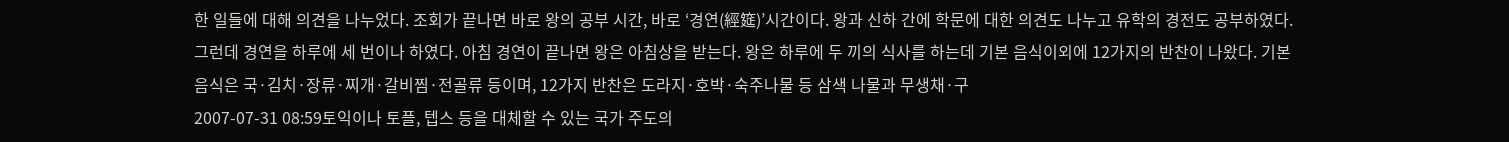한 일들에 대해 의견을 나누었다. 조회가 끝나면 바로 왕의 공부 시간, 바로 ‘경연(經筵)’시간이다. 왕과 신하 간에 학문에 대한 의견도 나누고 유학의 경전도 공부하였다. 그런데 경연을 하루에 세 번이나 하였다. 아침 경연이 끝나면 왕은 아침상을 받는다. 왕은 하루에 두 끼의 식사를 하는데 기본 음식이외에 12가지의 반찬이 나왔다. 기본 음식은 국·김치·장류·찌개·갈비찜·전골류 등이며, 12가지 반찬은 도라지·호박·숙주나물 등 삼색 나물과 무생채·구
2007-07-31 08:59토익이나 토플, 텝스 등을 대체할 수 있는 국가 주도의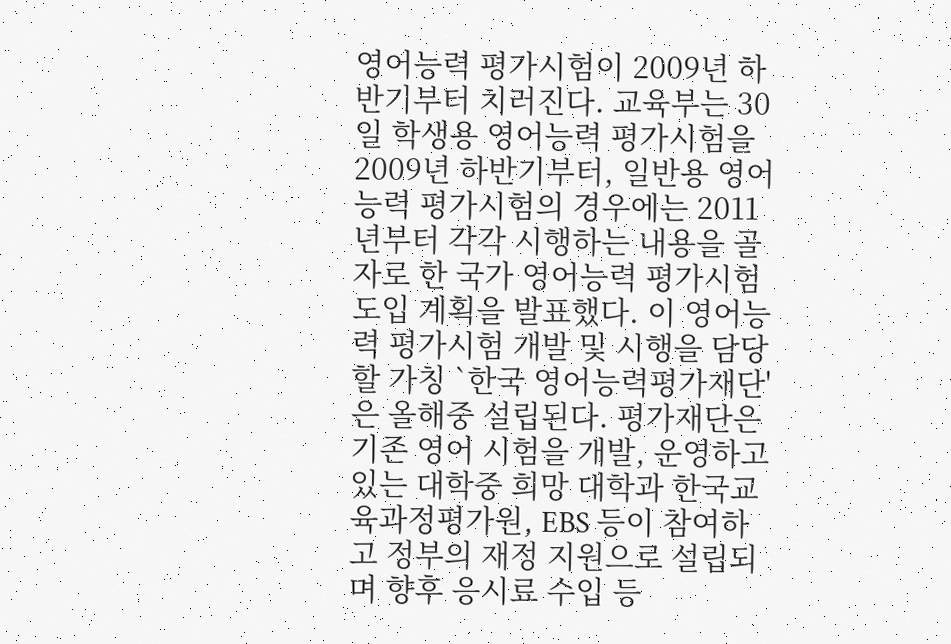영어능력 평가시험이 2009년 하반기부터 치러진다. 교육부는 30일 학생용 영어능력 평가시험을 2009년 하반기부터, 일반용 영어능력 평가시험의 경우에는 2011년부터 각각 시행하는 내용을 골자로 한 국가 영어능력 평가시험 도입 계획을 발표했다. 이 영어능력 평가시험 개발 및 시행을 담당할 가칭 `한국 영어능력평가재단'은 올해중 설립된다. 평가재단은 기존 영어 시험을 개발, 운영하고 있는 대학중 희망 대학과 한국교육과정평가원, EBS 등이 참여하고 정부의 재정 지원으로 설립되며 향후 응시료 수입 등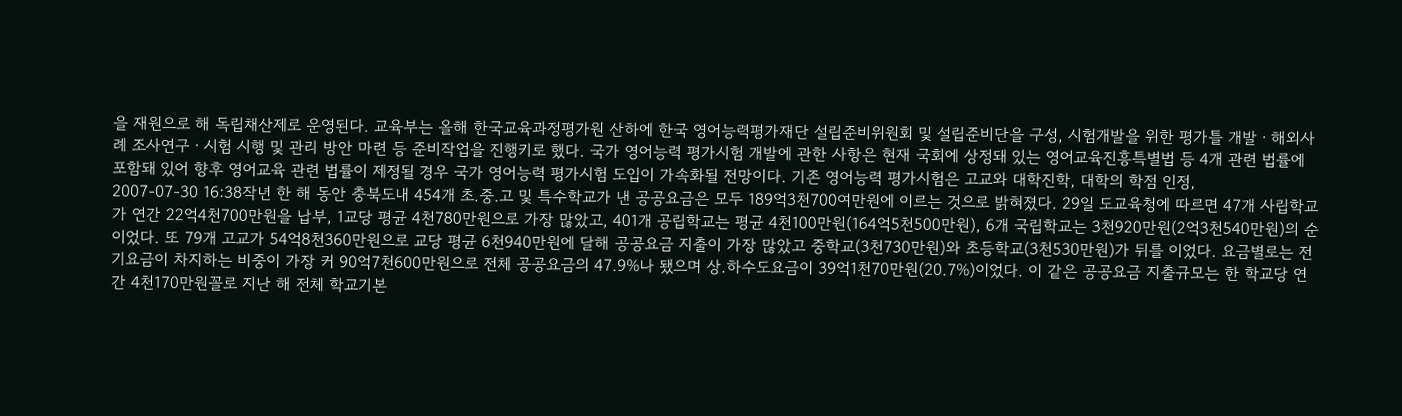을 재원으로 해 독립채산제로 운영된다. 교육부는 올해 한국교육과정평가원 산하에 한국 영어능력평가재단 설립준비위원회 및 설립준비단을 구성, 시험개발을 위한 평가틀 개발ㆍ해외사례 조사연구ㆍ시험 시행 및 관리 방안 마련 등 준비작업을 진행키로 했다. 국가 영어능력 평가시험 개발에 관한 사항은 현재 국회에 상정돼 있는 영어교육진흥특별법 등 4개 관련 법률에 포함돼 있어 향후 영어교육 관련 법률이 제정될 경우 국가 영어능력 평가시험 도입이 가속화될 전망이다. 기존 영어능력 평가시험은 고교와 대학진학, 대학의 학점 인정,
2007-07-30 16:38작년 한 해 동안 충북도내 454개 초.중.고 및 특수학교가 낸 공공요금은 모두 189억3천700여만원에 이르는 것으로 밝혀졌다. 29일 도교육청에 따르면 47개 사립학교가 연간 22억4천700만원을 납부, 1교당 평균 4천780만원으로 가장 많았고, 401개 공립학교는 평균 4천100만원(164억5천500만원), 6개 국립학교는 3천920만원(2억3천540만원)의 순이었다. 또 79개 고교가 54억8천360만원으로 교당 평균 6천940만원에 달해 공공요금 지출이 가장 많았고 중학교(3천730만원)와 초등학교(3천530만원)가 뒤를 이었다. 요금별로는 전기요금이 차지하는 비중이 가장 커 90억7천600만원으로 전체 공공요금의 47.9%나 됐으며 상.하수도요금이 39억1천70만원(20.7%)이었다. 이 같은 공공요금 지출규모는 한 학교당 연간 4천170만원꼴로 지난 해 전체 학교기본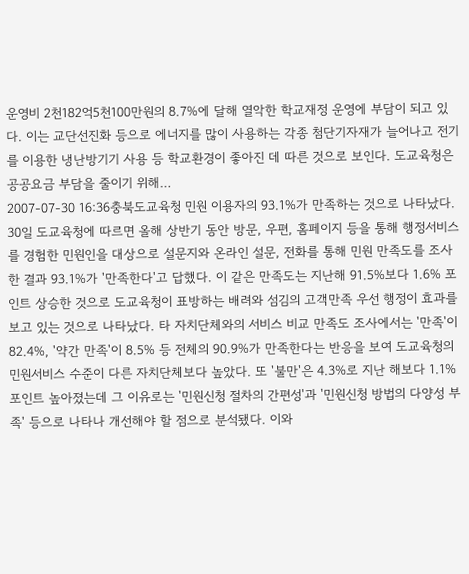운영비 2천182억5천100만원의 8.7%에 달해 열악한 학교재정 운영에 부담이 되고 있다. 이는 교단선진화 등으로 에너지를 많이 사용하는 각종 첨단기자재가 늘어나고 전기를 이용한 냉난방기기 사용 등 학교환경이 좋아진 데 따른 것으로 보인다. 도교육청은 공공요금 부담을 줄이기 위해…
2007-07-30 16:36충북도교육청 민원 이용자의 93.1%가 만족하는 것으로 나타났다. 30일 도교육청에 따르면 올해 상반기 동안 방문, 우편, 홈페이지 등을 통해 행정서비스를 경험한 민원인을 대상으로 설문지와 온라인 설문, 전화를 통해 민원 만족도를 조사한 결과 93.1%가 '만족한다'고 답했다. 이 같은 만족도는 지난해 91.5%보다 1.6% 포인트 상승한 것으로 도교육청이 표방하는 배려와 섬김의 고객만족 우선 행정이 효과를 보고 있는 것으로 나타났다. 타 자치단체와의 서비스 비교 만족도 조사에서는 '만족'이 82.4%, '약간 만족'이 8.5% 등 전체의 90.9%가 만족한다는 반응을 보여 도교육청의 민원서비스 수준이 다른 자치단체보다 높았다. 또 '불만'은 4.3%로 지난 해보다 1.1% 포인트 높아졌는데 그 이유로는 '민원신청 절차의 간편성'과 '민원신청 방법의 다양성 부족' 등으로 나타나 개선해야 할 점으로 분석됐다. 이와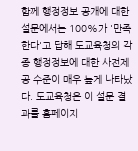함께 행정정보 공개에 대한 설문에서는 100%가 '만족한다'고 답해 도교육청의 각종 행정정보에 대한 사전제공 수준이 매우 높게 나타났다. 도교육청은 이 설문 결과를 홈페이지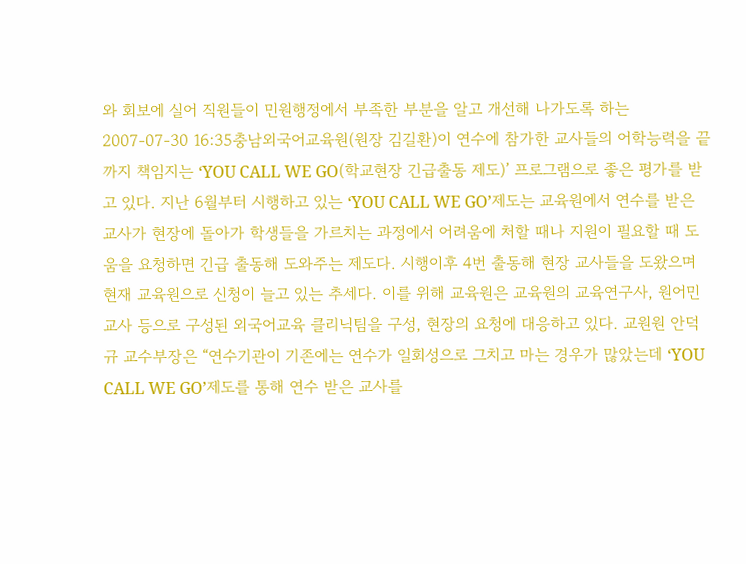와 회보에 실어 직원들이 민원행정에서 부족한 부분을 알고 개선해 나가도록 하는
2007-07-30 16:35충남외국어교육원(원장 김길환)이 연수에 참가한 교사들의 어학능력을 끝까지 책임지는 ‘YOU CALL WE GO(학교현장 긴급출동 제도)’ 프로그램으로 좋은 평가를 받고 있다. 지난 6월부터 시행하고 있는 ‘YOU CALL WE GO’제도는 교육원에서 연수를 받은 교사가 현장에 돌아가 학생들을 가르치는 과정에서 어려움에 처할 때나 지원이 필요할 때 도움을 요청하면 긴급 출동해 도와주는 제도다. 시행이후 4번 출동해 현장 교사들을 도왔으며 현재 교육원으로 신청이 늘고 있는 추세다. 이를 위해 교육원은 교육원의 교육연구사, 원어민교사 등으로 구성된 외국어교육 클리닉팀을 구성, 현장의 요청에 대응하고 있다. 교원원 안덕규 교수부장은 “연수기관이 기존에는 연수가 일회성으로 그치고 마는 경우가 많았는데 ‘YOU CALL WE GO’제도를 통해 연수 받은 교사를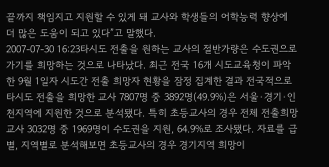끝까지 책임지고 지원할 수 있게 돼 교사와 학생들의 어학능력 향상에 더 많은 도움이 되고 있다”고 말했다.
2007-07-30 16:23타시도 전출을 원하는 교사의 절반가량은 수도권으로 가기를 희망하는 것으로 나타났다. 최근 전국 16개 시도교육청이 파악한 9월 1일자 시도간 전출 희망자 현황을 잠정 집계한 결과 전국적으로 타시도 전출을 희망한 교사 7807명 중 3892명(49.9%)은 서울·경기·인천지역에 지원한 것으로 분석됐다. 특히 초등교사의 경우 전체 전출희망 교사 3032명 중 1969명이 수도권을 지원, 64.9%로 조사됐다. 자료를 급별, 지역별로 분석해보면 초등교사의 경우 경기지역 희망이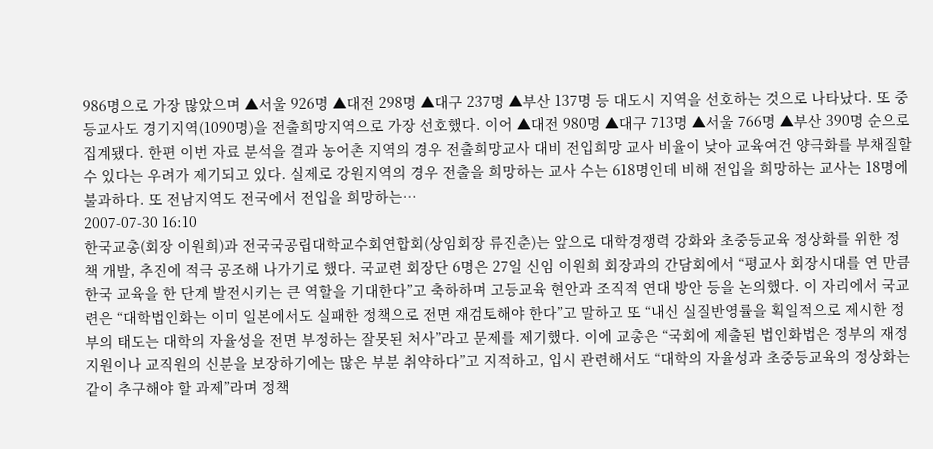986명으로 가장 많았으며 ▲서울 926명 ▲대전 298명 ▲대구 237명 ▲부산 137명 등 대도시 지역을 선호하는 것으로 나타났다. 또 중등교사도 경기지역(1090명)을 전출희망지역으로 가장 선호했다. 이어 ▲대전 980명 ▲대구 713명 ▲서울 766명 ▲부산 390명 순으로 집계됐다. 한편 이번 자료 분석을 결과 농어촌 지역의 경우 전출희망교사 대비 전입희망 교사 비율이 낮아 교육여건 양극화를 부채질할 수 있다는 우려가 제기되고 있다. 실제로 강원지역의 경우 전출을 희망하는 교사 수는 618명인데 비해 전입을 희망하는 교사는 18명에 불과하다. 또 전남지역도 전국에서 전입을 희망하는…
2007-07-30 16:10
한국교총(회장 이원희)과 전국국공립대학교수회연합회(상임회장 류진춘)는 앞으로 대학경쟁력 강화와 초중등교육 정상화를 위한 정책 개발, 추진에 적극 공조해 나가기로 했다. 국교련 회장단 6명은 27일 신임 이원희 회장과의 간담회에서 “평교사 회장시대를 연 만큼 한국 교육을 한 단계 발전시키는 큰 역할을 기대한다”고 축하하며 고등교육 현안과 조직적 연대 방안 등을 논의했다. 이 자리에서 국교련은 “대학법인화는 이미 일본에서도 실패한 정책으로 전면 재검토해야 한다”고 말하고 또 “내신 실질반영률을 획일적으로 제시한 정부의 태도는 대학의 자율성을 전면 부정하는 잘못된 처사”라고 문제를 제기했다. 이에 교총은 “국회에 제출된 법인화법은 정부의 재정지원이나 교직원의 신분을 보장하기에는 많은 부분 취약하다”고 지적하고, 입시 관련해서도 “대학의 자율성과 초중등교육의 정상화는 같이 추구해야 할 과제”라며 정책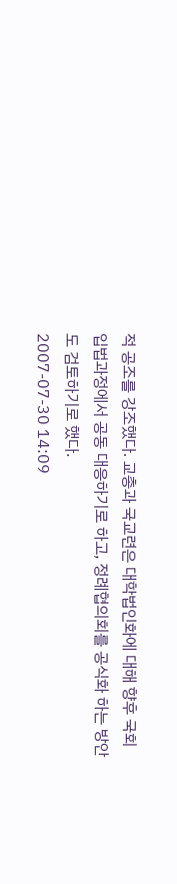적 공조를 강조했다. 교총과 국교련은 대학법인화에 대해 향후 국회 입법과정에서 공동 대응하기로 하고, 정례협의회를 공식화 하는 방안도 검토하기로 했다.
2007-07-30 14:09